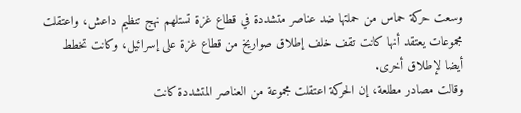وسعت حركة حماس من حملتها ضد عناصر متشددة في قطاع غزة تستلهم نهج تنظيم داعش، واعتقلت مجموعات يعتقد أنها كانت تقف خلف إطلاق صواريخ من قطاع غزة على إسرائيل، وكانت تخطط أيضا لإطلاق أخرى.
وقالت مصادر مطلعة، إن الحركة اعتقلت مجموعة من العناصر المتشددة كانت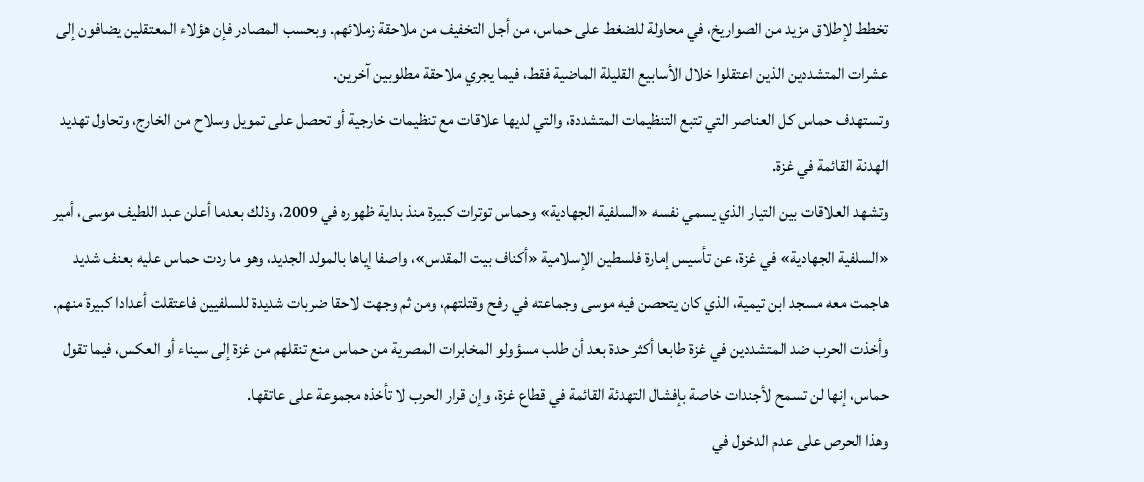تخطط لإطلاق مزيد من الصواريخ، في محاولة للضغط على حماس، من أجل التخفيف من ملاحقة زملائهم. وبحسب المصادر فإن هؤلاء المعتقلين يضافون إلى عشرات المتشددين الذين اعتقلوا خلال الأسابيع القليلة الماضية فقط، فيما يجري ملاحقة مطلوبين آخرين.
وتستهدف حماس كل العناصر التي تتبع التنظيمات المتشددة، والتي لديها علاقات مع تنظيمات خارجية أو تحصل على تمويل وسلاح من الخارج، وتحاول تهديد الهدنة القائمة في غزة.
وتشهد العلاقات بين التيار الذي يسمي نفسه «السلفية الجهادية» وحماس توترات كبيرة منذ بداية ظهوره في 2009، وذلك بعدما أعلن عبد اللطيف موسى، أمير «السلفية الجهادية» في غزة، عن تأسيس إمارة فلسطين الإسلامية «أكناف بيت المقدس»، واصفا إياها بالمولد الجديد، وهو ما ردت حماس عليه بعنف شديد هاجمت معه مسجد ابن تيمية، الذي كان يتحصن فيه موسى وجماعته في رفح وقتلتهم، ومن ثم وجهت لاحقا ضربات شديدة للسلفيين فاعتقلت أعدادا كبيرة منهم.
وأخذت الحرب ضد المتشددين في غزة طابعا أكثر حدة بعد أن طلب مسؤولو المخابرات المصرية من حماس منع تنقلهم من غزة إلى سيناء أو العكس، فيما تقول حماس، إنها لن تسمح لأجندات خاصة بإفشال التهدئة القائمة في قطاع غزة، وإن قرار الحرب لا تأخذه مجموعة على عاتقها.
وهذا الحرص على عدم الدخول في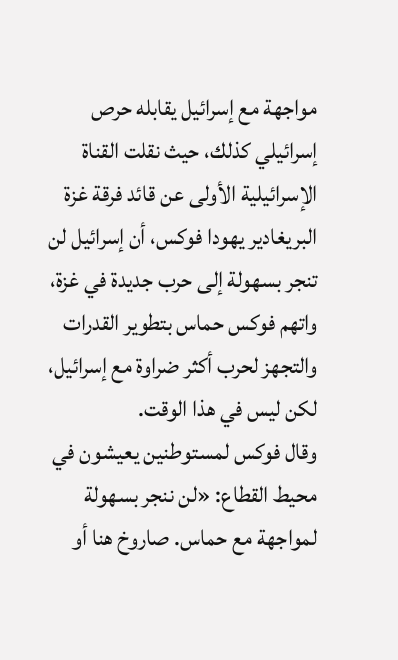مواجهة مع إسرائيل يقابله حرص إسرائيلي كذلك، حيث نقلت القناة الإسرائيلية الأولى عن قائد فرقة غزة البريغادير يهودا فوكس، أن إسرائيل لن تنجر بسهولة إلى حرب جديدة في غزة، واتهم فوكس حماس بتطوير القدرات والتجهز لحرب أكثر ضراوة مع إسرائيل، لكن ليس في هذا الوقت.
وقال فوكس لمستوطنين يعيشون في محيط القطاع: «لن ننجر بسهولة لمواجهة مع حماس. صاروخ هنا أو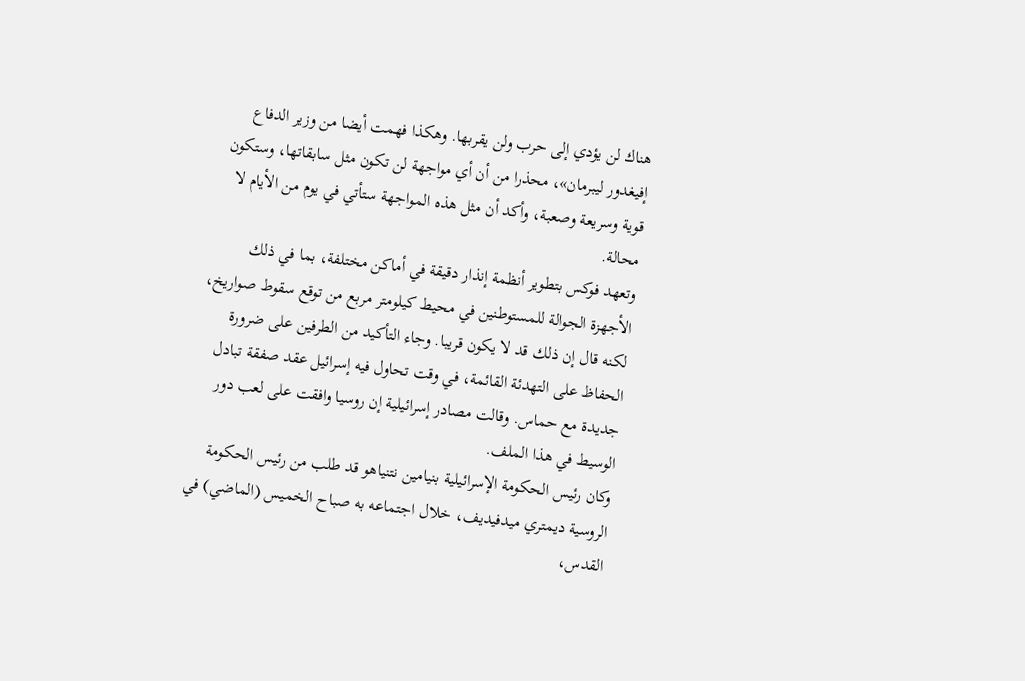هناك لن يؤدي إلى حرب ولن يقربها. وهكذا فهمت أيضا من وزير الدفاع إفيغدور ليبرمان»، محذرا من أن أي مواجهة لن تكون مثل سابقاتها، وستكون قوية وسريعة وصعبة، وأكد أن مثل هذه المواجهة ستأتي في يوم من الأيام لا محالة.
وتعهد فوكس بتطوير أنظمة إنذار دقيقة في أماكن مختلفة، بما في ذلك الأجهزة الجوالة للمستوطنين في محيط كيلومتر مربع من توقع سقوط صواريخ، لكنه قال إن ذلك قد لا يكون قريبا. وجاء التأكيد من الطرفين على ضرورة الحفاظ على التهدئة القائمة، في وقت تحاول فيه إسرائيل عقد صفقة تبادل جديدة مع حماس. وقالت مصادر إسرائيلية إن روسيا وافقت على لعب دور الوسيط في هذا الملف.
وكان رئيس الحكومة الإسرائيلية بنيامين نتنياهو قد طلب من رئيس الحكومة الروسية ديمتري ميدفيديف، خلال اجتماعه به صباح الخميس (الماضي) في القدس،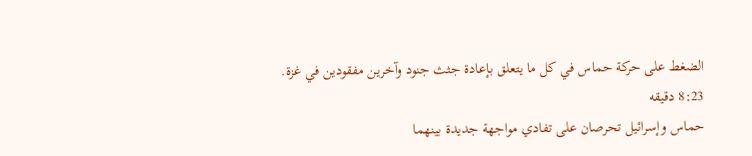الضغط على حركة حماس في كل ما يتعلق بإعادة جثث جنود وآخرين مفقودين في غزة.
8:23 دقيقه
حماس وإسرائيل تحرصان على تفادي مواجهة جديدة بينهما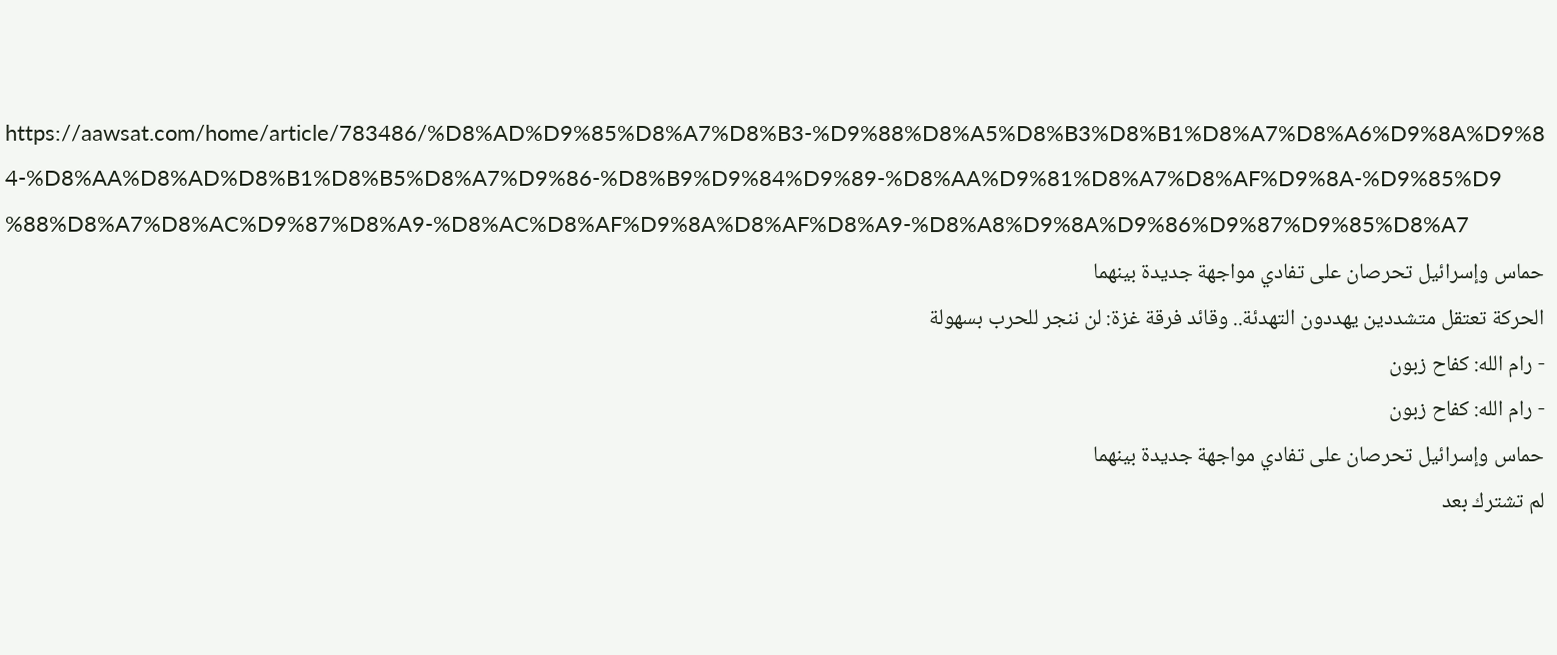https://aawsat.com/home/article/783486/%D8%AD%D9%85%D8%A7%D8%B3-%D9%88%D8%A5%D8%B3%D8%B1%D8%A7%D8%A6%D9%8A%D9%84-%D8%AA%D8%AD%D8%B1%D8%B5%D8%A7%D9%86-%D8%B9%D9%84%D9%89-%D8%AA%D9%81%D8%A7%D8%AF%D9%8A-%D9%85%D9%88%D8%A7%D8%AC%D9%87%D8%A9-%D8%AC%D8%AF%D9%8A%D8%AF%D8%A9-%D8%A8%D9%8A%D9%86%D9%87%D9%85%D8%A7
حماس وإسرائيل تحرصان على تفادي مواجهة جديدة بينهما
الحركة تعتقل متشددين يهددون التهدئة.. وقائد فرقة غزة: لن ننجر للحرب بسهولة
- رام الله: كفاح زبون
- رام الله: كفاح زبون
حماس وإسرائيل تحرصان على تفادي مواجهة جديدة بينهما
لم تشترك بعد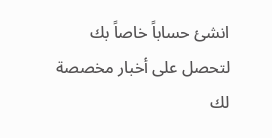انشئ حساباً خاصاً بك لتحصل على أخبار مخصصة لك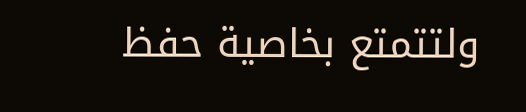ولتتمتع بخاصية حفظ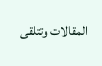المقالات وتتلقى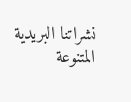نشراتنا البريدية المتنوعة